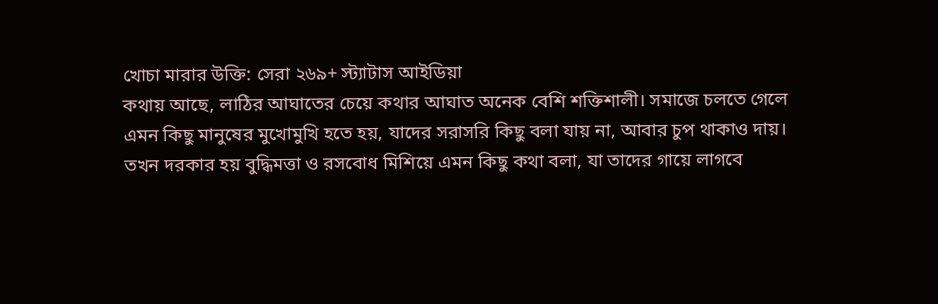খোচা মারার উক্তি: সেরা ২৬৯+ স্ট্যাটাস আইডিয়া
কথায় আছে, লাঠির আঘাতের চেয়ে কথার আঘাত অনেক বেশি শক্তিশালী। সমাজে চলতে গেলে এমন কিছু মানুষের মুখোমুখি হতে হয়, যাদের সরাসরি কিছু বলা যায় না, আবার চুপ থাকাও দায়। তখন দরকার হয় বুদ্ধিমত্তা ও রসবোধ মিশিয়ে এমন কিছু কথা বলা, যা তাদের গায়ে লাগবে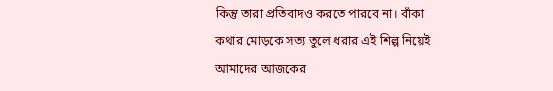কিন্তু তারা প্রতিবাদও করতে পারবে না। বাঁকা কথার মোড়কে সত্য তুলে ধরার এই শিল্প নিয়েই আমাদের আজকের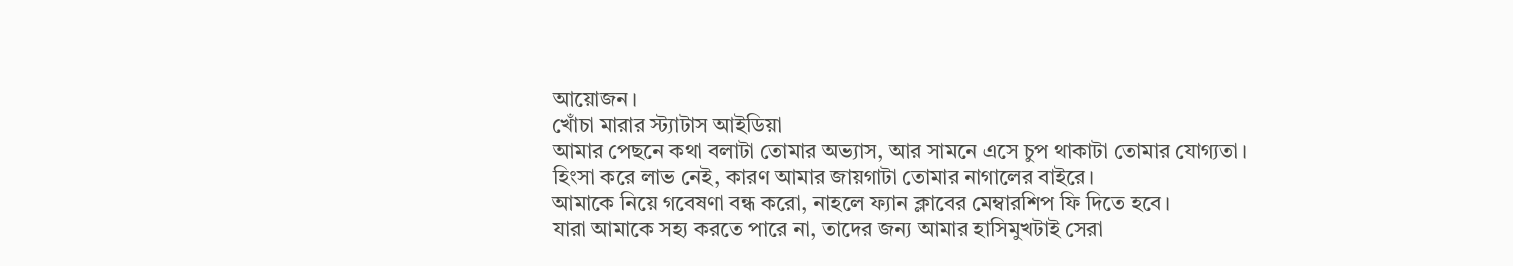আয়োজন।
খোঁচা মারার স্ট্যাটাস আইডিয়া
আমার পেছনে কথা বলাটা তোমার অভ্যাস, আর সামনে এসে চুপ থাকাটা তোমার যোগ্যতা।
হিংসা করে লাভ নেই, কারণ আমার জায়গাটা তোমার নাগালের বাইরে।
আমাকে নিয়ে গবেষণা বন্ধ করো, নাহলে ফ্যান ক্লাবের মেম্বারশিপ ফি দিতে হবে।
যারা আমাকে সহ্য করতে পারে না, তাদের জন্য আমার হাসিমুখটাই সেরা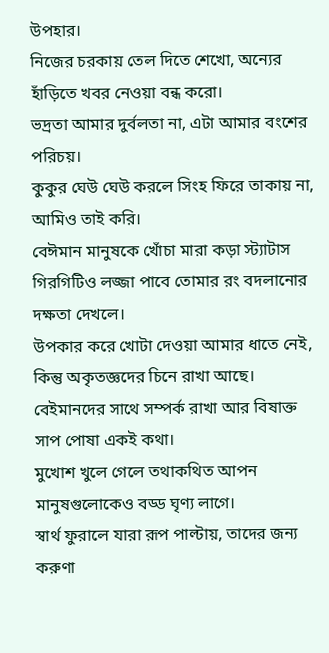উপহার।
নিজের চরকায় তেল দিতে শেখো, অন্যের হাঁড়িতে খবর নেওয়া বন্ধ করো।
ভদ্রতা আমার দুর্বলতা না, এটা আমার বংশের পরিচয়।
কুকুর ঘেউ ঘেউ করলে সিংহ ফিরে তাকায় না, আমিও তাই করি।
বেঈমান মানুষকে খোঁচা মারা কড়া স্ট্যাটাস
গিরগিটিও লজ্জা পাবে তোমার রং বদলানোর দক্ষতা দেখলে।
উপকার করে খোটা দেওয়া আমার ধাতে নেই, কিন্তু অকৃতজ্ঞদের চিনে রাখা আছে।
বেইমানদের সাথে সম্পর্ক রাখা আর বিষাক্ত সাপ পোষা একই কথা।
মুখোশ খুলে গেলে তথাকথিত আপন মানুষগুলোকেও বড্ড ঘৃণ্য লাগে।
স্বার্থ ফুরালে যারা রূপ পাল্টায়, তাদের জন্য করুণা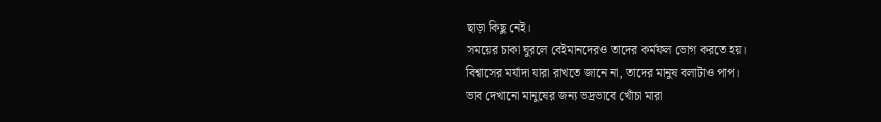ছাড়া কিছু নেই।
সময়ের চাকা ঘুরলে বেইমানদেরও তাদের কর্মফল ভোগ করতে হয়।
বিশ্বাসের মর্যাদা যারা রাখতে জানে না, তাদের মানুষ বলাটাও পাপ।
ভাব দেখানো মানুষের জন্য ভদ্রভাবে খোঁচা মারা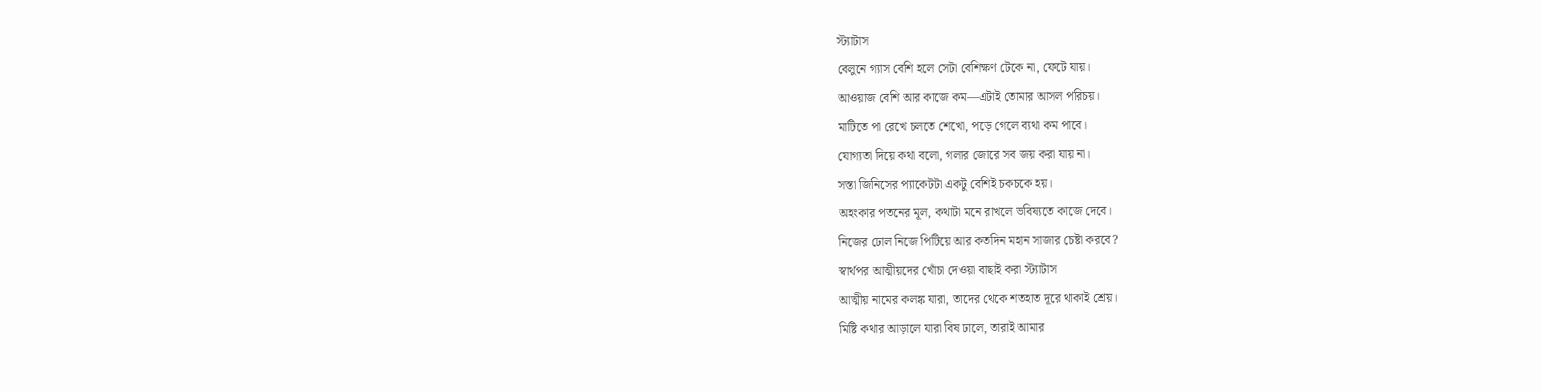স্ট্যাটাস
বেলুনে গ্যাস বেশি হলে সেটা বেশিক্ষণ টেকে না, ফেটে যায়।
আওয়াজ বেশি আর কাজে কম—এটাই তোমার আসল পরিচয়।
মাটিতে পা রেখে চলতে শেখো, পড়ে গেলে ব্যথা কম পাবে।
যোগ্যতা দিয়ে কথা বলো, গলার জোরে সব জয় করা যায় না।
সস্তা জিনিসের প্যাকেটটা একটু বেশিই চকচকে হয়।
অহংকার পতনের মূল, কথাটা মনে রাখলে ভবিষ্যতে কাজে দেবে।
নিজের ঢোল নিজে পিটিয়ে আর কতদিন মহান সাজার চেষ্টা করবে?
স্বার্থপর আত্মীয়দের খোঁচা দেওয়া বাছাই করা স্ট্যাটাস
আত্মীয় নামের কলঙ্ক যারা, তাদের থেকে শতহাত দূরে থাকাই শ্রেয়।
মিষ্টি কথার আড়ালে যারা বিষ ঢালে, তারাই আমার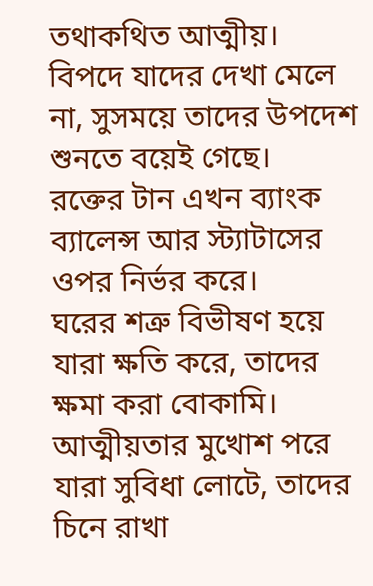তথাকথিত আত্মীয়।
বিপদে যাদের দেখা মেলে না, সুসময়ে তাদের উপদেশ শুনতে বয়েই গেছে।
রক্তের টান এখন ব্যাংক ব্যালেন্স আর স্ট্যাটাসের ওপর নির্ভর করে।
ঘরের শত্রু বিভীষণ হয়ে যারা ক্ষতি করে, তাদের ক্ষমা করা বোকামি।
আত্মীয়তার মুখোশ পরে যারা সুবিধা লোটে, তাদের চিনে রাখা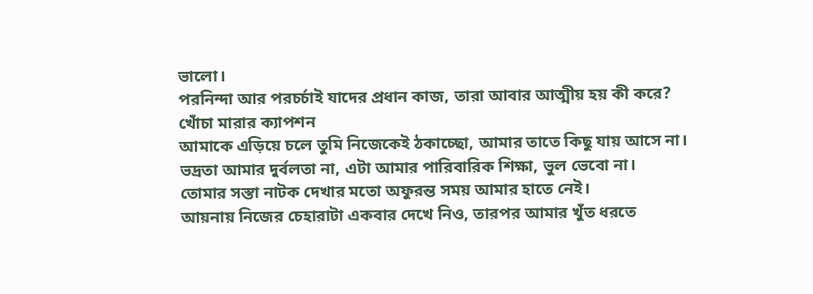ভালো।
পরনিন্দা আর পরচর্চাই যাদের প্রধান কাজ, তারা আবার আত্মীয় হয় কী করে?
খোঁচা মারার ক্যাপশন
আমাকে এড়িয়ে চলে তুমি নিজেকেই ঠকাচ্ছো, আমার তাতে কিছু যায় আসে না।
ভদ্রতা আমার দুর্বলতা না, এটা আমার পারিবারিক শিক্ষা, ভুল ভেবো না।
তোমার সস্তা নাটক দেখার মতো অফুরন্ত সময় আমার হাতে নেই।
আয়নায় নিজের চেহারাটা একবার দেখে নিও, তারপর আমার খুঁত ধরতে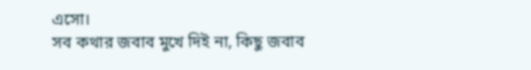এসো।
সব কথার জবাব মুখে দিই না, কিছু জবাব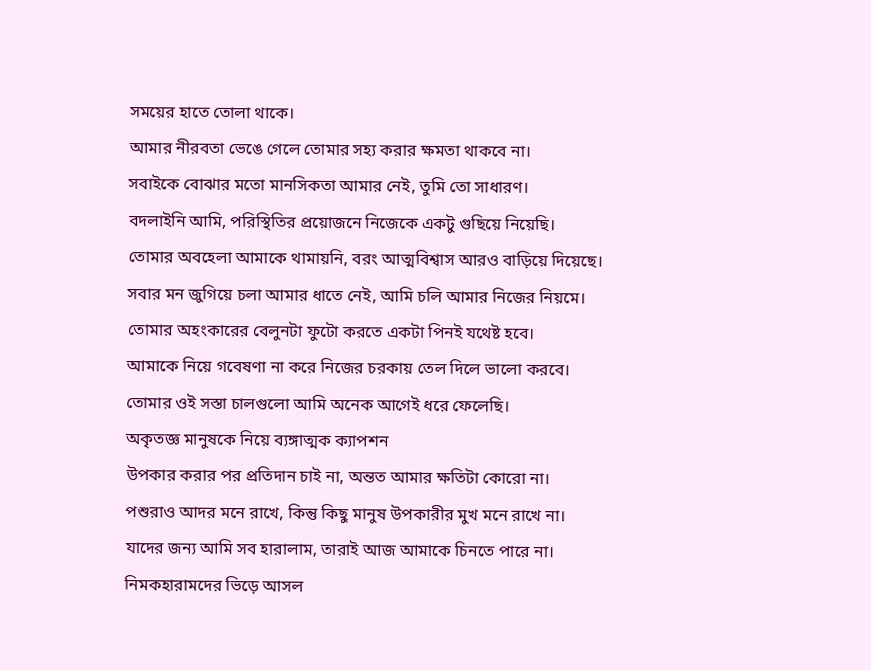সময়ের হাতে তোলা থাকে।
আমার নীরবতা ভেঙে গেলে তোমার সহ্য করার ক্ষমতা থাকবে না।
সবাইকে বোঝার মতো মানসিকতা আমার নেই, তুমি তো সাধারণ।
বদলাইনি আমি, পরিস্থিতির প্রয়োজনে নিজেকে একটু গুছিয়ে নিয়েছি।
তোমার অবহেলা আমাকে থামায়নি, বরং আত্মবিশ্বাস আরও বাড়িয়ে দিয়েছে।
সবার মন জুগিয়ে চলা আমার ধাতে নেই, আমি চলি আমার নিজের নিয়মে।
তোমার অহংকারের বেলুনটা ফুটো করতে একটা পিনই যথেষ্ট হবে।
আমাকে নিয়ে গবেষণা না করে নিজের চরকায় তেল দিলে ভালো করবে।
তোমার ওই সস্তা চালগুলো আমি অনেক আগেই ধরে ফেলেছি।
অকৃতজ্ঞ মানুষকে নিয়ে ব্যঙ্গাত্মক ক্যাপশন
উপকার করার পর প্রতিদান চাই না, অন্তত আমার ক্ষতিটা কোরো না।
পশুরাও আদর মনে রাখে, কিন্তু কিছু মানুষ উপকারীর মুখ মনে রাখে না।
যাদের জন্য আমি সব হারালাম, তারাই আজ আমাকে চিনতে পারে না।
নিমকহারামদের ভিড়ে আসল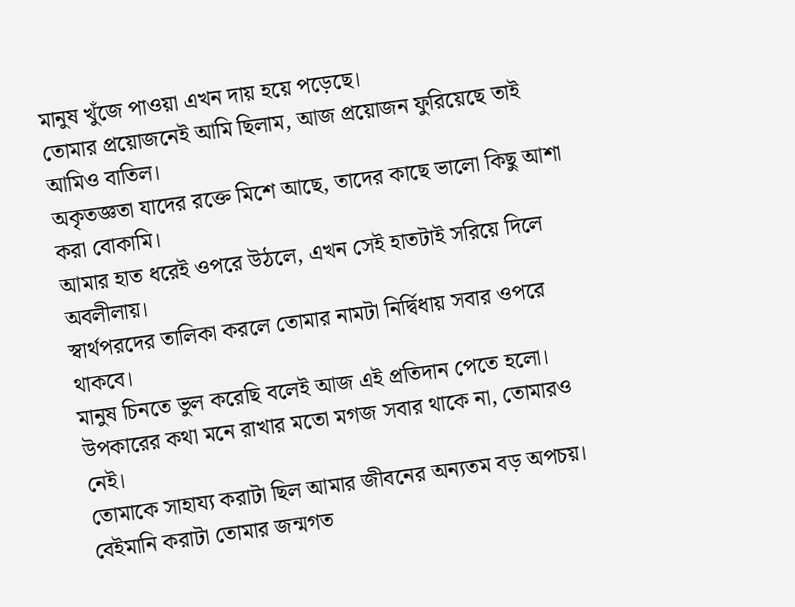মানুষ খুঁজে পাওয়া এখন দায় হয়ে পড়েছে।
তোমার প্রয়োজনেই আমি ছিলাম, আজ প্রয়োজন ফুরিয়েছে তাই আমিও বাতিল।
অকৃতজ্ঞতা যাদের রক্তে মিশে আছে, তাদের কাছে ভালো কিছু আশা করা বোকামি।
আমার হাত ধরেই ওপরে উঠলে, এখন সেই হাতটাই সরিয়ে দিলে অবলীলায়।
স্বার্থপরদের তালিকা করলে তোমার নামটা নির্দ্বিধায় সবার ওপরে থাকবে।
মানুষ চিনতে ভুল করেছি বলেই আজ এই প্রতিদান পেতে হলো।
উপকারের কথা মনে রাখার মতো মগজ সবার থাকে না, তোমারও নেই।
তোমাকে সাহায্য করাটা ছিল আমার জীবনের অন্যতম বড় অপচয়।
বেইমানি করাটা তোমার জন্মগত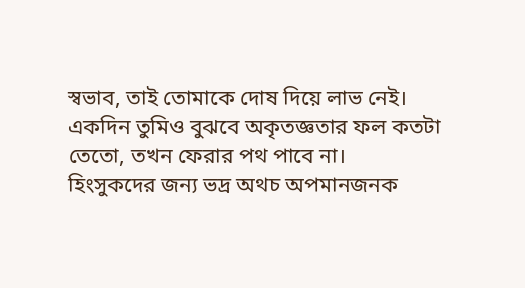স্বভাব, তাই তোমাকে দোষ দিয়ে লাভ নেই।
একদিন তুমিও বুঝবে অকৃতজ্ঞতার ফল কতটা তেতো, তখন ফেরার পথ পাবে না।
হিংসুকদের জন্য ভদ্র অথচ অপমানজনক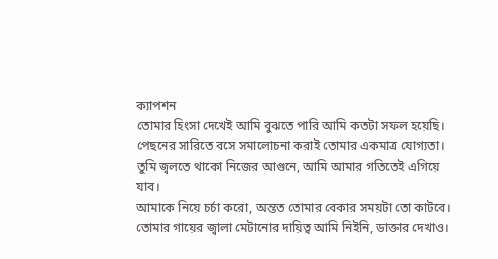ক্যাপশন
তোমার হিংসা দেখেই আমি বুঝতে পারি আমি কতটা সফল হয়েছি।
পেছনের সারিতে বসে সমালোচনা করাই তোমার একমাত্র যোগ্যতা।
তুমি জ্বলতে থাকো নিজের আগুনে, আমি আমার গতিতেই এগিয়ে যাব।
আমাকে নিয়ে চর্চা করো, অন্তত তোমার বেকার সময়টা তো কাটবে।
তোমার গায়ের জ্বালা মেটানোর দায়িত্ব আমি নিইনি, ডাক্তার দেখাও।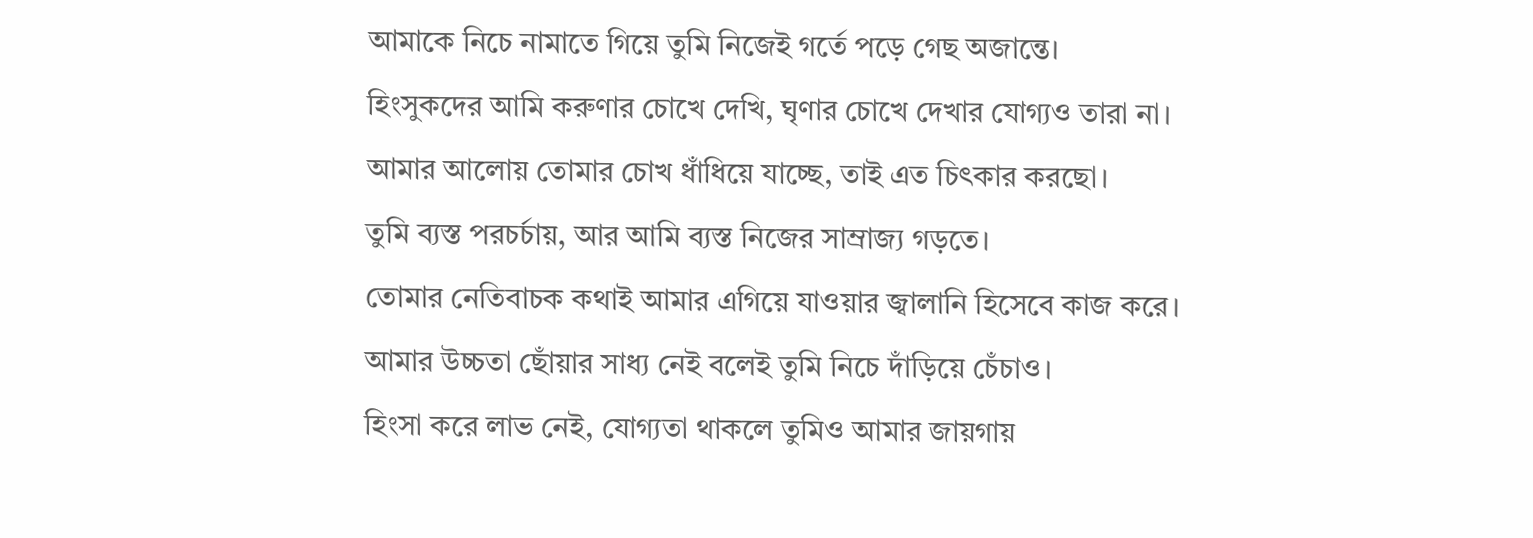আমাকে নিচে নামাতে গিয়ে তুমি নিজেই গর্তে পড়ে গেছ অজান্তে।
হিংসুকদের আমি করুণার চোখে দেখি, ঘৃণার চোখে দেখার যোগ্যও তারা না।
আমার আলোয় তোমার চোখ ধাঁধিয়ে যাচ্ছে, তাই এত চিৎকার করছো।
তুমি ব্যস্ত পরচর্চায়, আর আমি ব্যস্ত নিজের সাম্রাজ্য গড়তে।
তোমার নেতিবাচক কথাই আমার এগিয়ে যাওয়ার জ্বালানি হিসেবে কাজ করে।
আমার উচ্চতা ছোঁয়ার সাধ্য নেই বলেই তুমি নিচে দাঁড়িয়ে চেঁচাও।
হিংসা করে লাভ নেই, যোগ্যতা থাকলে তুমিও আমার জায়গায়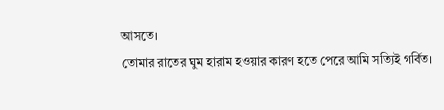আসতে।
তোমার রাতের ঘুম হারাম হওয়ার কারণ হতে পেরে আমি সত্যিই গর্বিত।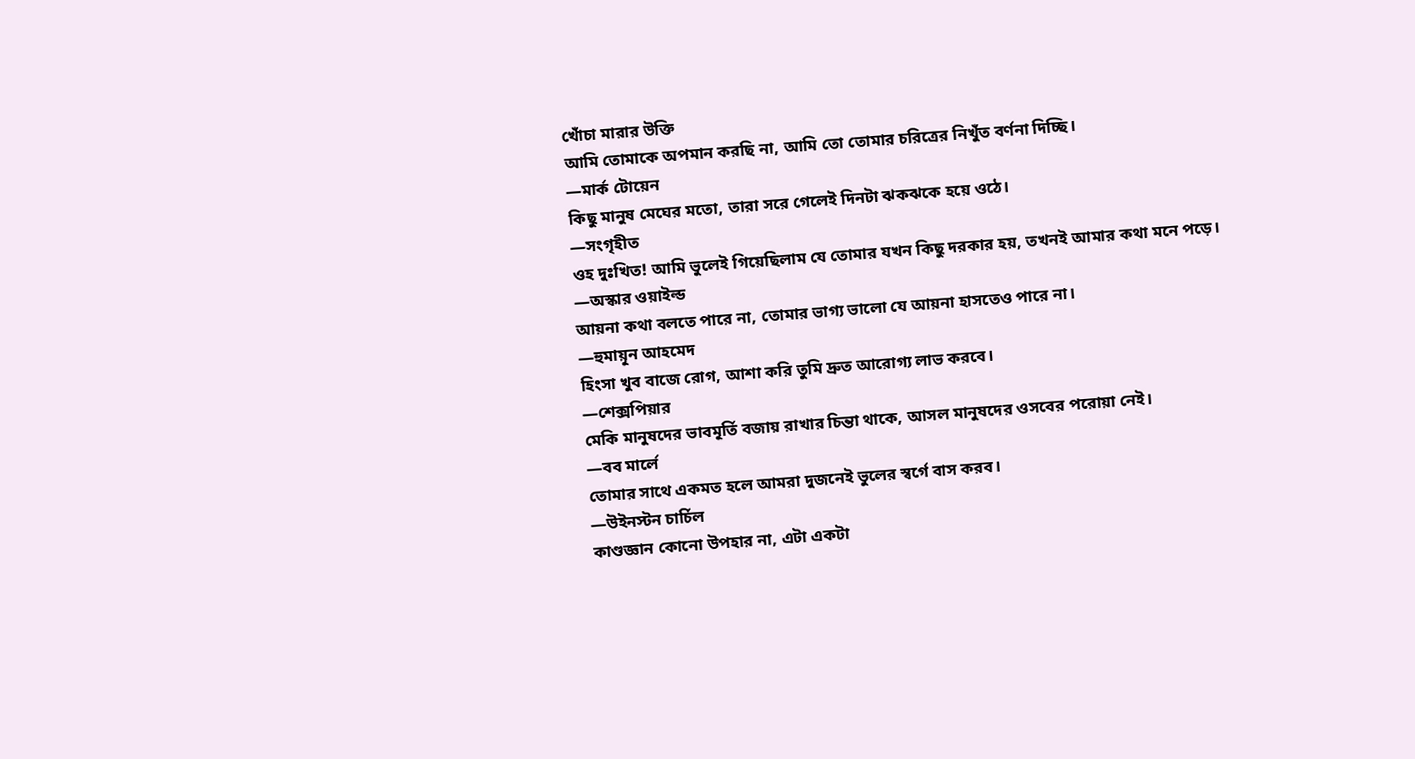খোঁচা মারার উক্তি
আমি তোমাকে অপমান করছি না, আমি তো তোমার চরিত্রের নিখুঁত বর্ণনা দিচ্ছি।
—মার্ক টোয়েন
কিছু মানুষ মেঘের মতো, তারা সরে গেলেই দিনটা ঝকঝকে হয়ে ওঠে।
—সংগৃহীত
ওহ দুঃখিত! আমি ভুলেই গিয়েছিলাম যে তোমার যখন কিছু দরকার হয়, তখনই আমার কথা মনে পড়ে।
—অস্কার ওয়াইল্ড
আয়না কথা বলতে পারে না, তোমার ভাগ্য ভালো যে আয়না হাসতেও পারে না।
—হুমায়ূন আহমেদ
হিংসা খুব বাজে রোগ, আশা করি তুমি দ্রুত আরোগ্য লাভ করবে।
—শেক্সপিয়ার
মেকি মানুষদের ভাবমূর্তি বজায় রাখার চিন্তা থাকে, আসল মানুষদের ওসবের পরোয়া নেই।
—বব মার্লে
তোমার সাথে একমত হলে আমরা দুজনেই ভুলের স্বর্গে বাস করব।
—উইনস্টন চার্চিল
কাণ্ডজ্ঞান কোনো উপহার না, এটা একটা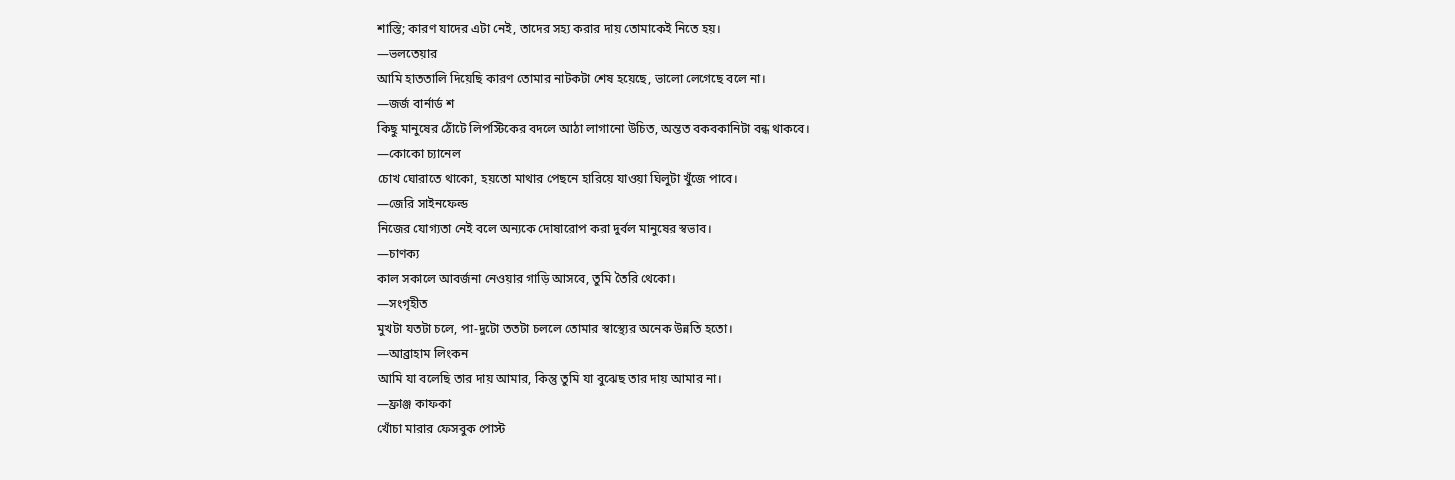শাস্তি; কারণ যাদের এটা নেই, তাদের সহ্য করার দায় তোমাকেই নিতে হয়।
—ভলতেয়ার
আমি হাততালি দিয়েছি কারণ তোমার নাটকটা শেষ হয়েছে, ভালো লেগেছে বলে না।
—জর্জ বার্নার্ড শ
কিছু মানুষের ঠোঁটে লিপস্টিকের বদলে আঠা লাগানো উচিত, অন্তত বকবকানিটা বন্ধ থাকবে।
—কোকো চ্যানেল
চোখ ঘোরাতে থাকো, হয়তো মাথার পেছনে হারিয়ে যাওয়া ঘিলুটা খুঁজে পাবে।
—জেরি সাইনফেল্ড
নিজের যোগ্যতা নেই বলে অন্যকে দোষারোপ করা দুর্বল মানুষের স্বভাব।
—চাণক্য
কাল সকালে আবর্জনা নেওয়ার গাড়ি আসবে, তুমি তৈরি থেকো।
—সংগৃহীত
মুখটা যতটা চলে, পা-দুটো ততটা চললে তোমার স্বাস্থ্যের অনেক উন্নতি হতো।
—আব্রাহাম লিংকন
আমি যা বলেছি তার দায় আমার, কিন্তু তুমি যা বুঝেছ তার দায় আমার না।
—ফ্রাঞ্জ কাফকা
খোঁচা মারার ফেসবুক পোস্ট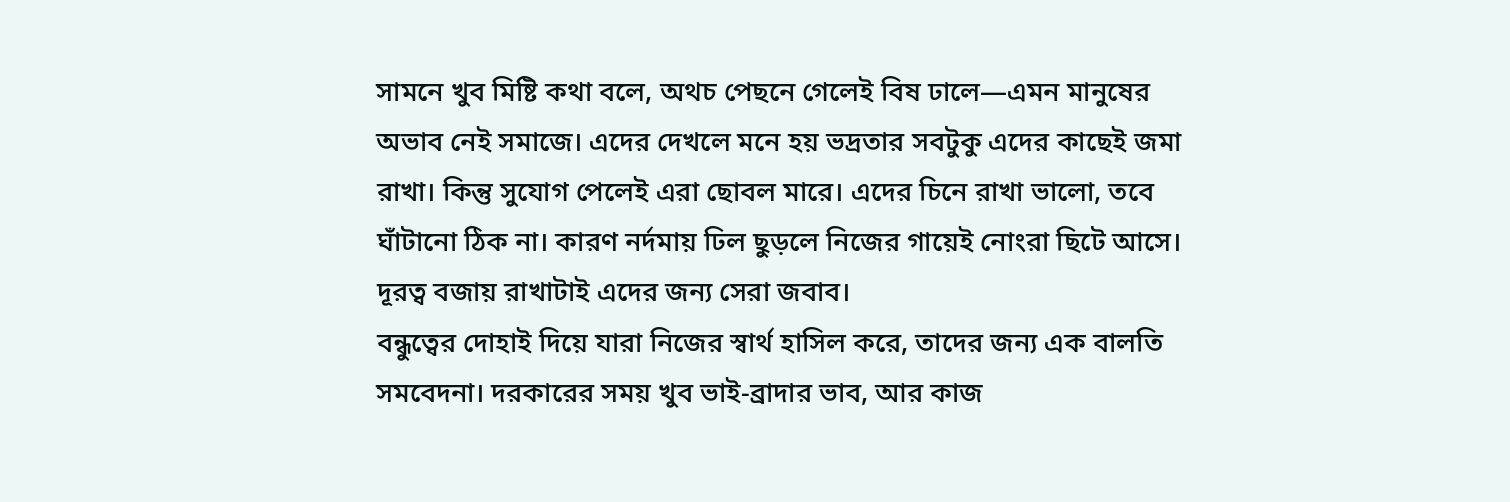সামনে খুব মিষ্টি কথা বলে, অথচ পেছনে গেলেই বিষ ঢালে—এমন মানুষের অভাব নেই সমাজে। এদের দেখলে মনে হয় ভদ্রতার সবটুকু এদের কাছেই জমা রাখা। কিন্তু সুযোগ পেলেই এরা ছোবল মারে। এদের চিনে রাখা ভালো, তবে ঘাঁটানো ঠিক না। কারণ নর্দমায় ঢিল ছুড়লে নিজের গায়েই নোংরা ছিটে আসে। দূরত্ব বজায় রাখাটাই এদের জন্য সেরা জবাব।
বন্ধুত্বের দোহাই দিয়ে যারা নিজের স্বার্থ হাসিল করে, তাদের জন্য এক বালতি সমবেদনা। দরকারের সময় খুব ভাই-ব্রাদার ভাব, আর কাজ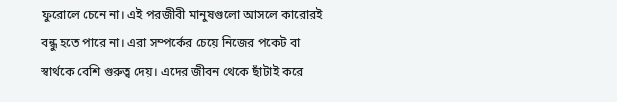ফুরোলে চেনে না। এই পরজীবী মানুষগুলো আসলে কারোরই বন্ধু হতে পারে না। এরা সম্পর্কের চেয়ে নিজের পকেট বা স্বার্থকে বেশি গুরুত্ব দেয়। এদের জীবন থেকে ছাঁটাই করে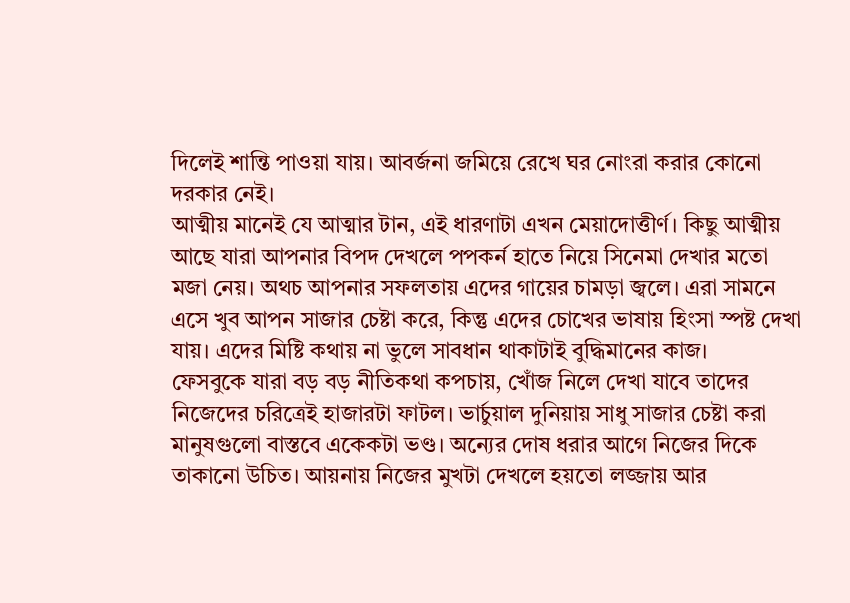দিলেই শান্তি পাওয়া যায়। আবর্জনা জমিয়ে রেখে ঘর নোংরা করার কোনো দরকার নেই।
আত্মীয় মানেই যে আত্মার টান, এই ধারণাটা এখন মেয়াদোত্তীর্ণ। কিছু আত্মীয় আছে যারা আপনার বিপদ দেখলে পপকর্ন হাতে নিয়ে সিনেমা দেখার মতো মজা নেয়। অথচ আপনার সফলতায় এদের গায়ের চামড়া জ্বলে। এরা সামনে এসে খুব আপন সাজার চেষ্টা করে, কিন্তু এদের চোখের ভাষায় হিংসা স্পষ্ট দেখা যায়। এদের মিষ্টি কথায় না ভুলে সাবধান থাকাটাই বুদ্ধিমানের কাজ।
ফেসবুকে যারা বড় বড় নীতিকথা কপচায়, খোঁজ নিলে দেখা যাবে তাদের নিজেদের চরিত্রেই হাজারটা ফাটল। ভার্চুয়াল দুনিয়ায় সাধু সাজার চেষ্টা করা মানুষগুলো বাস্তবে একেকটা ভণ্ড। অন্যের দোষ ধরার আগে নিজের দিকে তাকানো উচিত। আয়নায় নিজের মুখটা দেখলে হয়তো লজ্জায় আর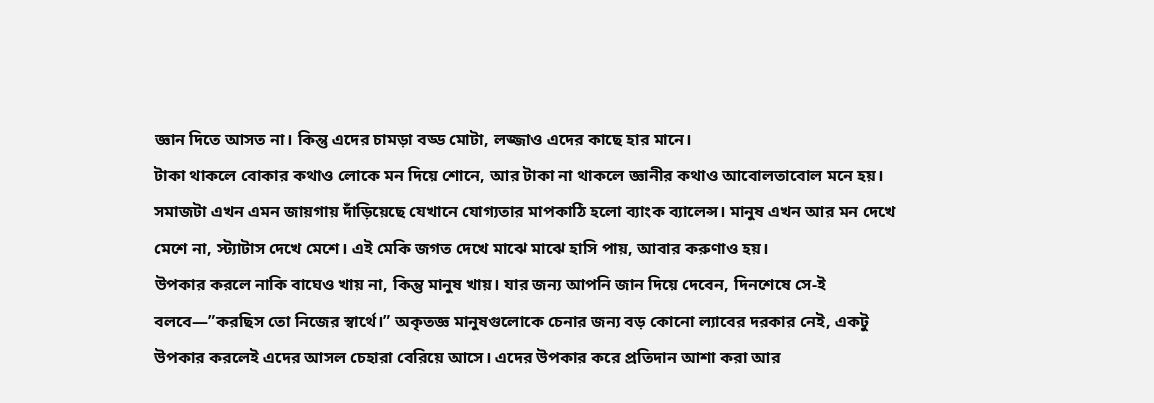জ্ঞান দিতে আসত না। কিন্তু এদের চামড়া বড্ড মোটা, লজ্জাও এদের কাছে হার মানে।
টাকা থাকলে বোকার কথাও লোকে মন দিয়ে শোনে, আর টাকা না থাকলে জ্ঞানীর কথাও আবোলতাবোল মনে হয়। সমাজটা এখন এমন জায়গায় দাঁড়িয়েছে যেখানে যোগ্যতার মাপকাঠি হলো ব্যাংক ব্যালেন্স। মানুষ এখন আর মন দেখে মেশে না, স্ট্যাটাস দেখে মেশে। এই মেকি জগত দেখে মাঝে মাঝে হাসি পায়, আবার করুণাও হয়।
উপকার করলে নাকি বাঘেও খায় না, কিন্তু মানুষ খায়। যার জন্য আপনি জান দিয়ে দেবেন, দিনশেষে সে-ই বলবে—”করছিস তো নিজের স্বার্থে।” অকৃতজ্ঞ মানুষগুলোকে চেনার জন্য বড় কোনো ল্যাবের দরকার নেই, একটু উপকার করলেই এদের আসল চেহারা বেরিয়ে আসে। এদের উপকার করে প্রতিদান আশা করা আর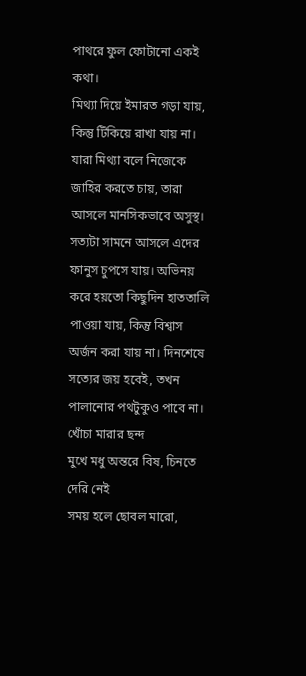পাথরে ফুল ফোটানো একই কথা।
মিথ্যা দিয়ে ইমারত গড়া যায়, কিন্তু টিকিয়ে রাখা যায় না। যারা মিথ্যা বলে নিজেকে জাহির করতে চায়, তারা আসলে মানসিকভাবে অসুস্থ। সত্যটা সামনে আসলে এদের ফানুস চুপসে যায়। অভিনয় করে হয়তো কিছুদিন হাততালি পাওয়া যায়, কিন্তু বিশ্বাস অর্জন করা যায় না। দিনশেষে সত্যের জয় হবেই, তখন পালানোর পথটুকুও পাবে না।
খোঁচা মারার ছন্দ
মুখে মধু অন্তরে বিষ, চিনতে দেরি নেই
সময় হলে ছোবল মারো,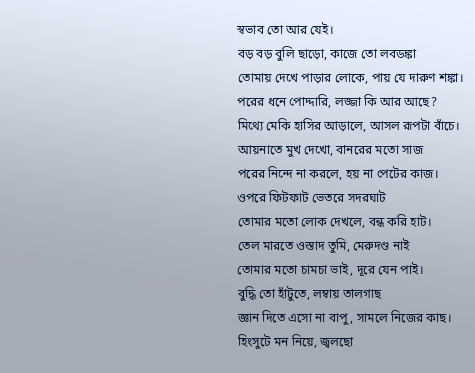স্বভাব তো আর যেই।
বড় বড় বুলি ছাড়ো, কাজে তো লবডঙ্কা
তোমায় দেখে পাড়ার লোকে, পায় যে দারুণ শঙ্কা।
পরের ধনে পোদ্দারি, লজ্জা কি আর আছে?
মিথ্যে মেকি হাসির আড়ালে, আসল রূপটা বাঁচে।
আয়নাতে মুখ দেখো, বানরের মতো সাজ
পরের নিন্দে না করলে, হয় না পেটের কাজ।
ওপরে ফিটফাট ভেতরে সদরঘাট
তোমার মতো লোক দেখলে, বন্ধ করি হাট।
তেল মারতে ওস্তাদ তুমি, মেরুদণ্ড নাই
তোমার মতো চামচা ভাই, দূরে যেন পাই।
বুদ্ধি তো হাঁটুতে, লম্বায় তালগাছ
জ্ঞান দিতে এসো না বাপু, সামলে নিজের কাছ।
হিংসুটে মন নিয়ে, জ্বলছো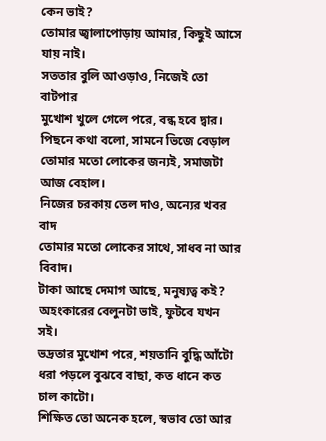কেন ভাই?
তোমার জ্বালাপোড়ায় আমার, কিছুই আসে যায় নাই।
সততার বুলি আওড়াও, নিজেই তো বাটপার
মুখোশ খুলে গেলে পরে, বন্ধ হবে দ্বার।
পিছনে কথা বলো, সামনে ভিজে বেড়াল
তোমার মতো লোকের জন্যই, সমাজটা আজ বেহাল।
নিজের চরকায় তেল দাও, অন্যের খবর বাদ
তোমার মতো লোকের সাথে, সাধব না আর বিবাদ।
টাকা আছে দেমাগ আছে, মনুষ্যত্ব কই?
অহংকারের বেলুনটা ভাই, ফুটবে যখন সই।
ভদ্রতার মুখোশ পরে, শয়তানি বুদ্ধি আঁটো
ধরা পড়লে বুঝবে বাছা, কত ধানে কত চাল কাটো।
শিক্ষিত তো অনেক হলে, স্বভাব তো আর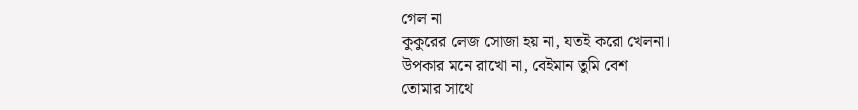গেল না
কুকুরের লেজ সোজা হয় না, যতই করো খেলনা।
উপকার মনে রাখো না, বেইমান তুমি বেশ
তোমার সাথে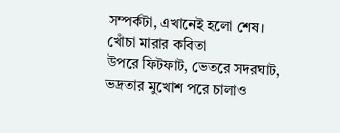সম্পর্কটা, এখানেই হলো শেষ।
খোঁচা মারার কবিতা
উপরে ফিটফাট, ভেতরে সদরঘাট,
ভদ্রতার মুখোশ পরে চালাও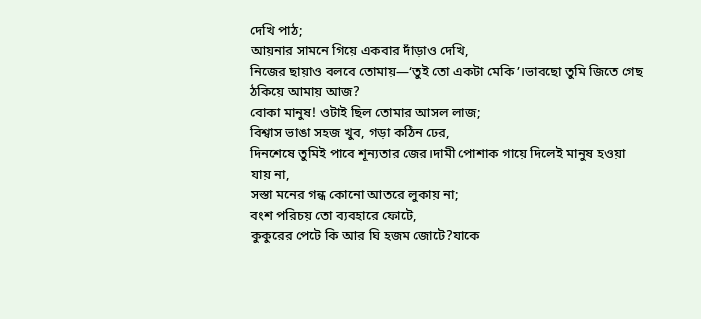দেখি পাঠ;
আয়নার সামনে গিয়ে একবার দাঁড়াও দেখি,
নিজের ছায়াও বলবে তোমায়—‘তুই তো একটা মেকি’।ভাবছো তুমি জিতে গেছ ঠকিয়ে আমায় আজ?
বোকা মানুষ! ওটাই ছিল তোমার আসল লাজ;
বিশ্বাস ভাঙা সহজ খুব, গড়া কঠিন ঢের,
দিনশেষে তুমিই পাবে শূন্যতার জের।দামী পোশাক গায়ে দিলেই মানুষ হওয়া যায় না,
সস্তা মনের গন্ধ কোনো আতরে লুকায় না;
বংশ পরিচয় তো ব্যবহারে ফোটে,
কুকুরের পেটে কি আর ঘি হজম জোটে?যাকে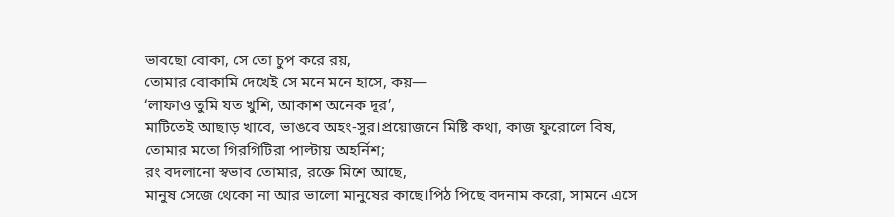ভাবছো বোকা, সে তো চুপ করে রয়,
তোমার বোকামি দেখেই সে মনে মনে হাসে, কয়—
‘লাফাও তুমি যত খুশি, আকাশ অনেক দূর’,
মাটিতেই আছাড় খাবে, ভাঙবে অহং-সুর।প্রয়োজনে মিষ্টি কথা, কাজ ফুরোলে বিষ,
তোমার মতো গিরগিটিরা পাল্টায় অহর্নিশ;
রং বদলানো স্বভাব তোমার, রক্তে মিশে আছে,
মানুষ সেজে থেকো না আর ভালো মানুষের কাছে।পিঠ পিছে বদনাম করো, সামনে এসে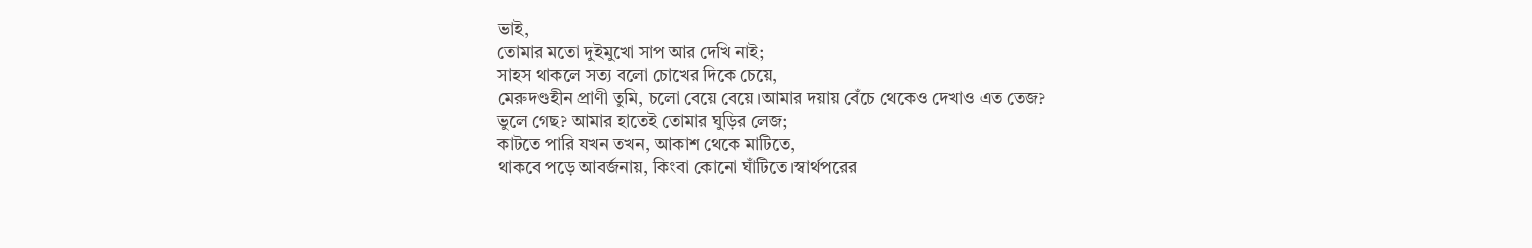ভাই,
তোমার মতো দুইমুখো সাপ আর দেখি নাই;
সাহস থাকলে সত্য বলো চোখের দিকে চেয়ে,
মেরুদণ্ডহীন প্রাণী তুমি, চলো বেয়ে বেয়ে।আমার দয়ায় বেঁচে থেকেও দেখাও এত তেজ?
ভুলে গেছ? আমার হাতেই তোমার ঘুড়ির লেজ;
কাটতে পারি যখন তখন, আকাশ থেকে মাটিতে,
থাকবে পড়ে আবর্জনায়, কিংবা কোনো ঘাঁটিতে।স্বার্থপরের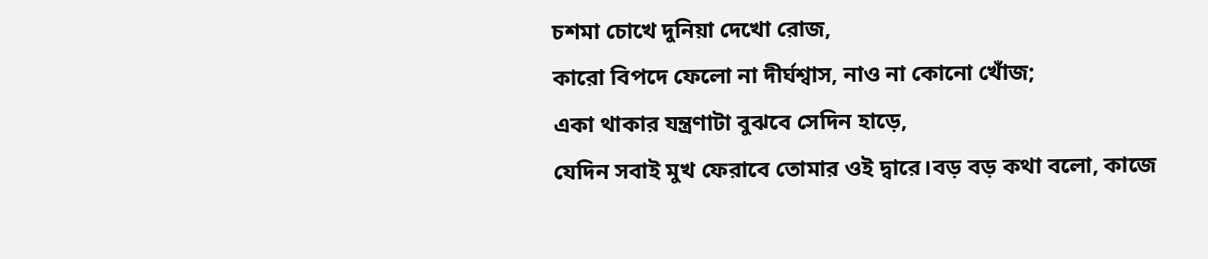চশমা চোখে দুনিয়া দেখো রোজ,
কারো বিপদে ফেলো না দীর্ঘশ্বাস, নাও না কোনো খোঁজ;
একা থাকার যন্ত্রণাটা বুঝবে সেদিন হাড়ে,
যেদিন সবাই মুখ ফেরাবে তোমার ওই দ্বারে।বড় বড় কথা বলো, কাজে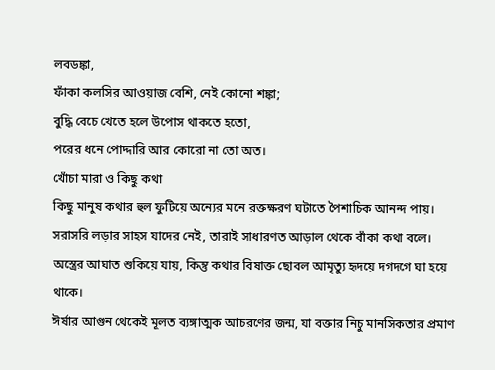লবডঙ্কা,
ফাঁকা কলসির আওয়াজ বেশি, নেই কোনো শঙ্কা;
বুদ্ধি বেচে খেতে হলে উপোস থাকতে হতো,
পরের ধনে পোদ্দারি আর কোরো না তো অত।
খোঁচা মারা ও কিছু কথা
কিছু মানুষ কথার হুল ফুটিয়ে অন্যের মনে রক্তক্ষরণ ঘটাতে পৈশাচিক আনন্দ পায়।
সরাসরি লড়ার সাহস যাদের নেই, তারাই সাধারণত আড়াল থেকে বাঁকা কথা বলে।
অস্ত্রের আঘাত শুকিয়ে যায়, কিন্তু কথার বিষাক্ত ছোবল আমৃত্যু হৃদয়ে দগদগে ঘা হয়ে থাকে।
ঈর্ষার আগুন থেকেই মূলত ব্যঙ্গাত্মক আচরণের জন্ম, যা বক্তার নিচু মানসিকতার প্রমাণ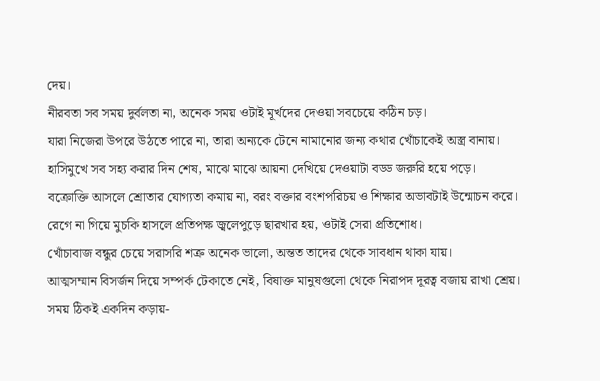দেয়।
নীরবতা সব সময় দুর্বলতা না, অনেক সময় ওটাই মূর্খদের দেওয়া সবচেয়ে কঠিন চড়।
যারা নিজেরা উপরে উঠতে পারে না, তারা অন্যকে টেনে নামানোর জন্য কথার খোঁচাকেই অস্ত্র বানায়।
হাসিমুখে সব সহ্য করার দিন শেষ, মাঝে মাঝে আয়না দেখিয়ে দেওয়াটা বড্ড জরুরি হয়ে পড়ে।
বক্রোক্তি আসলে শ্রোতার যোগ্যতা কমায় না, বরং বক্তার বংশপরিচয় ও শিক্ষার অভাবটাই উন্মোচন করে।
রেগে না গিয়ে মুচকি হাসলে প্রতিপক্ষ জ্বলেপুড়ে ছারখার হয়, ওটাই সেরা প্রতিশোধ।
খোঁচাবাজ বন্ধুর চেয়ে সরাসরি শত্রু অনেক ভালো, অন্তত তাদের থেকে সাবধান থাকা যায়।
আত্মসম্মান বিসর্জন দিয়ে সম্পর্ক টেকাতে নেই, বিষাক্ত মানুষগুলো থেকে নিরাপদ দূরত্ব বজায় রাখা শ্রেয়।
সময় ঠিকই একদিন কড়ায়-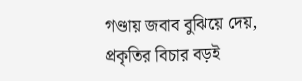গণ্ডায় জবাব বুঝিয়ে দেয়, প্রকৃতির বিচার বড়ই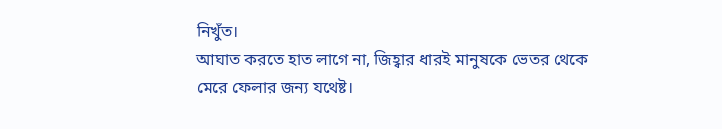নিখুঁত।
আঘাত করতে হাত লাগে না, জিহ্বার ধারই মানুষকে ভেতর থেকে মেরে ফেলার জন্য যথেষ্ট।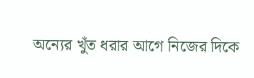অন্যের খুঁত ধরার আগে নিজের দিকে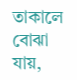তাকালে বোঝা যায়,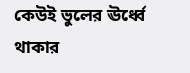কেউই ভুলের ঊর্ধ্বে থাকার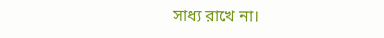সাধ্য রাখে না।